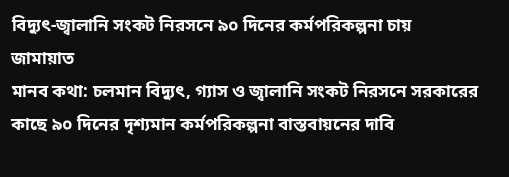বিদ্যুৎ-জ্বালানি সংকট নিরসনে ৯০ দিনের কর্মপরিকল্পনা চায় জামায়াত
মানব কথা: চলমান বিদ্যুৎ, গ্যাস ও জ্বালানি সংকট নিরসনে সরকারের কাছে ৯০ দিনের দৃশ্যমান কর্মপরিকল্পনা বাস্তবায়নের দাবি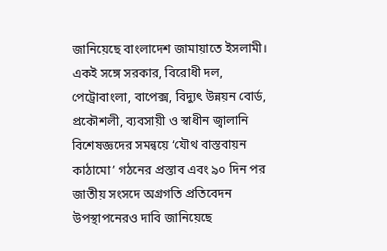জানিয়েছে বাংলাদেশ জামায়াতে ইসলামী। একই সঙ্গে সরকার, বিরোধী দল, পেট্রোবাংলা, বাপেক্স, বিদ্যুৎ উন্নয়ন বোর্ড, প্রকৌশলী, ব্যবসায়ী ও স্বাধীন জ্বালানি বিশেষজ্ঞদের সমন্বয়ে ‘যৌথ বাস্তবায়ন কাঠামো’ গঠনের প্রস্তাব এবং ৯০ দিন পর জাতীয় সংসদে অগ্রগতি প্রতিবেদন উপস্থাপনেরও দাবি জানিয়েছে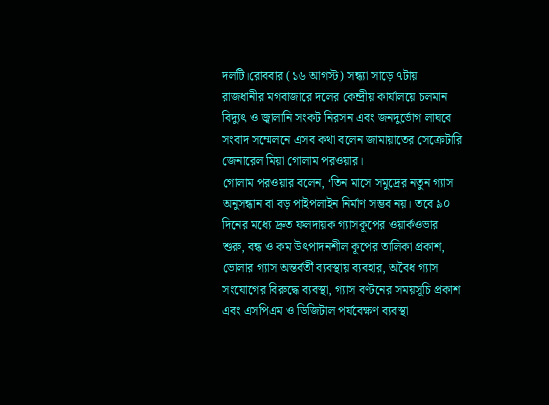দলটি।রোববার (১৬ আগস্ট) সন্ধ্যা সাড়ে ৭টায় রাজধানীর মগবাজারে দলের কেন্দ্রীয় কার্যালয়ে চলমান বিদ্যুৎ ও জ্বালানি সংকট নিরসন এবং জনদুর্ভোগ লাঘবে সংবাদ সম্মেলনে এসব কথা বলেন জামায়াতের সেক্রেটারি জেনারেল মিয়া গোলাম পরওয়ার।
গোলাম পরওয়ার বলেন, ‘তিন মাসে সমুদ্রের নতুন গ্যাস অনুসন্ধান বা বড় পাইপলাইন নির্মাণ সম্ভব নয়। তবে ৯০ দিনের মধ্যে দ্রুত ফলদায়ক গ্যাসকূপের ওয়ার্কওভার শুরু, বন্ধ ও কম উৎপাদনশীল কূপের তালিকা প্রকাশ, ভোলার গ্যাস অন্তর্বর্তী ব্যবস্থায় ব্যবহার, অবৈধ গ্যাস সংযোগের বিরুদ্ধে ব্যবস্থা, গ্যাস বণ্টনের সময়সূচি প্রকাশ এবং এসপিএম ও ডিজিটাল পর্যবেক্ষণ ব্যবস্থা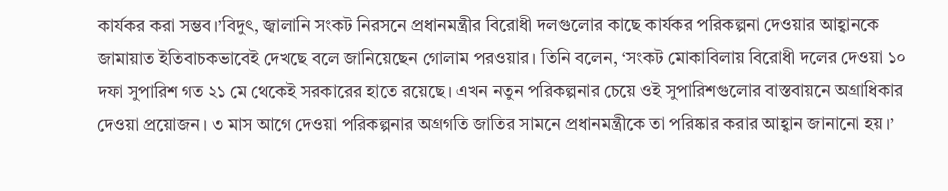কার্যকর করা সম্ভব।’বিদুৎ, জ্বালানি সংকট নিরসনে প্রধানমন্ত্রীর বিরোধী দলগুলোর কাছে কার্যকর পরিকল্পনা দেওয়ার আহ্বানকে জামায়াত ইতিবাচকভাবেই দেখছে বলে জানিয়েছেন গোলাম পরওয়ার। তিনি বলেন, ‘সংকট মোকাবিলায় বিরোধী দলের দেওয়া ১০ দফা সুপারিশ গত ২১ মে থেকেই সরকারের হাতে রয়েছে। এখন নতুন পরিকল্পনার চেয়ে ওই সুপারিশগুলোর বাস্তবায়নে অগ্রাধিকার দেওয়া প্রয়োজন। ৩ মাস আগে দেওয়া পরিকল্পনার অগ্রগতি জাতির সামনে প্রধানমন্ত্রীকে তা পরিষ্কার করার আহ্বান জানানো হয়।’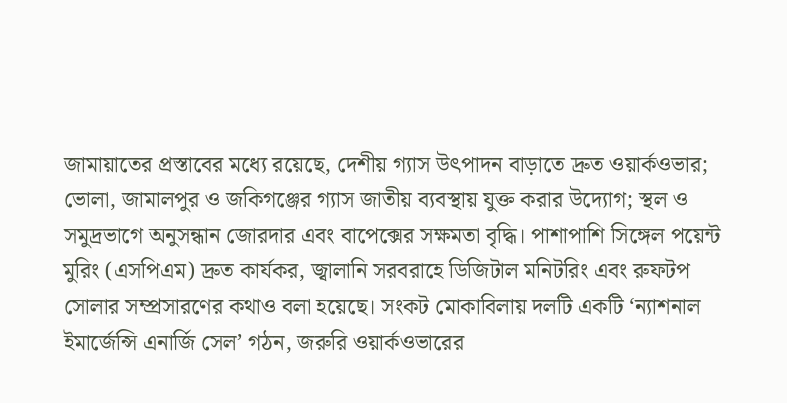জামায়াতের প্রস্তাবের মধ্যে রয়েছে, দেশীয় গ্যাস উৎপাদন বাড়াতে দ্রুত ওয়ার্কওভার; ভোলা, জামালপুর ও জকিগঞ্জের গ্যাস জাতীয় ব্যবস্থায় যুক্ত করার উদ্যোগ; স্থল ও সমুদ্রভাগে অনুসন্ধান জোরদার এবং বাপেক্সের সক্ষমতা বৃদ্ধি। পাশাপাশি সিঙ্গেল পয়েন্ট মুরিং (এসপিএম) দ্রুত কার্যকর, জ্বালানি সরবরাহে ডিজিটাল মনিটরিং এবং রুফটপ সোলার সম্প্রসারণের কথাও বলা হয়েছে। সংকট মোকাবিলায় দলটি একটি ‘ন্যাশনাল ইমার্জেন্সি এনার্জি সেল’ গঠন, জরুরি ওয়ার্কওভারের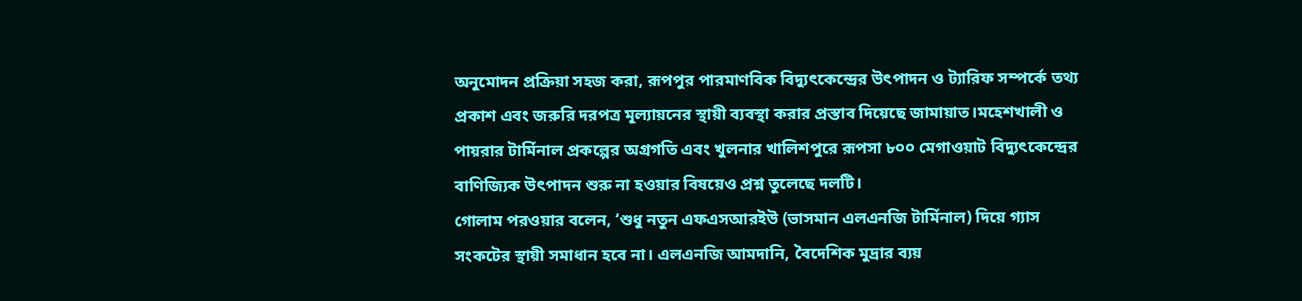অনুমোদন প্রক্রিয়া সহজ করা, রূপপুর পারমাণবিক বিদ্যুৎকেন্দ্রের উৎপাদন ও ট্যারিফ সম্পর্কে তথ্য প্রকাশ এবং জরুরি দরপত্র মূল্যায়নের স্থায়ী ব্যবস্থা করার প্রস্তাব দিয়েছে জামায়াত।মহেশখালী ও পায়রার টার্মিনাল প্রকল্পের অগ্রগতি এবং খুলনার খালিশপুরে রূপসা ৮০০ মেগাওয়াট বিদ্যুৎকেন্দ্রের বাণিজ্যিক উৎপাদন শুরু না হওয়ার বিষয়েও প্রশ্ন তুলেছে দলটি।
গোলাম পরওয়ার বলেন, ‘শুধু নতুন এফএসআরইউ (ভাসমান এলএনজি টার্মিনাল) দিয়ে গ্যাস সংকটের স্থায়ী সমাধান হবে না। এলএনজি আমদানি, বৈদেশিক মুদ্রার ব্যয়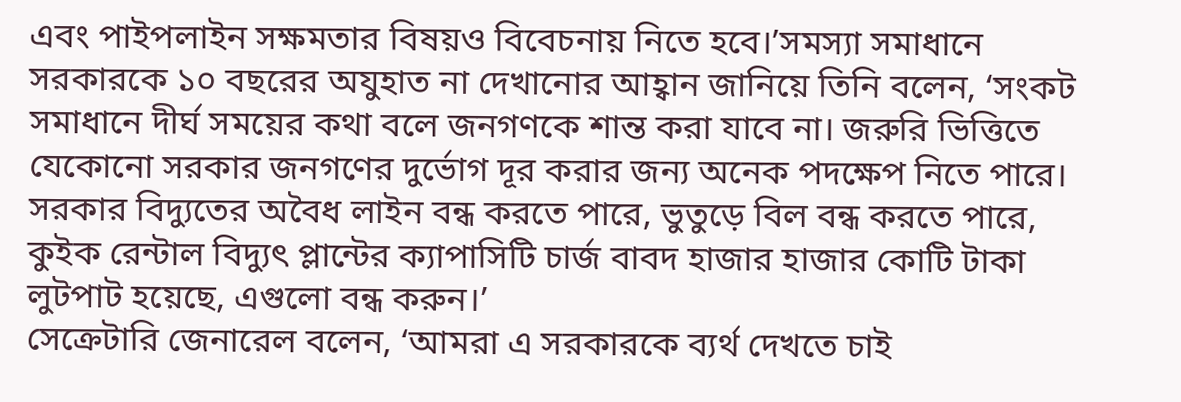এবং পাইপলাইন সক্ষমতার বিষয়ও বিবেচনায় নিতে হবে।’সমস্যা সমাধানে সরকারকে ১০ বছরের অযুহাত না দেখানোর আহ্বান জানিয়ে তিনি বলেন, ‘সংকট সমাধানে দীর্ঘ সময়ের কথা বলে জনগণকে শান্ত করা যাবে না। জরুরি ভিত্তিতে যেকোনো সরকার জনগণের দুর্ভোগ দূর করার জন্য অনেক পদক্ষেপ নিতে পারে। সরকার বিদ্যুতের অবৈধ লাইন বন্ধ করতে পারে, ভুতুড়ে বিল বন্ধ করতে পারে, কুইক রেন্টাল বিদ্যুৎ প্লান্টের ক্যাপাসিটি চার্জ বাবদ হাজার হাজার কোটি টাকা লুটপাট হয়েছে, এগুলো বন্ধ করুন।’
সেক্রেটারি জেনারেল বলেন, ‘আমরা এ সরকারকে ব্যর্থ দেখতে চাই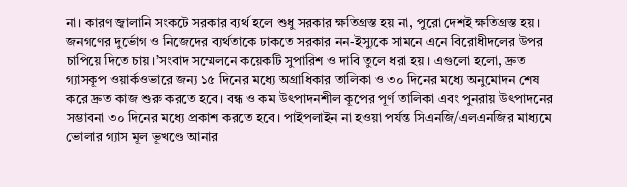না। কারণ জ্বালানি সংকটে সরকার ব্যর্থ হলে শুধু সরকার ক্ষতিগ্রস্ত হয় না, পুরো দেশই ক্ষতিগ্রস্ত হয়। জনগণের দুর্ভোগ ও নিজেদের ব্যর্থতাকে ঢাকতে সরকার নন-ইস্যুকে সামনে এনে বিরোধীদলের উপর চাপিয়ে দিতে চায়।’সংবাদ সম্মেলনে কয়েকটি সুপারিশ ও দাবি তুলে ধরা হয়। এগুলো হলো, দ্রুত গ্যাসকূপ ওয়ার্কওভারে জন্য ১৫ দিনের মধ্যে অগ্রাধিকার তালিকা ও ৩০ দিনের মধ্যে অনুমোদন শেষ করে দ্রুত কাজ শুরু করতে হবে। বন্ধ ও কম উৎপাদনশীল কূপের পূর্ণ তালিকা এবং পুনরায় উৎপাদনের সম্ভাবনা ৩০ দিনের মধ্যে প্রকাশ করতে হবে। পাইপলাইন না হওয়া পর্যন্ত সিএনজি/এলএনজির মাধ্যমে ভোলার গ্যাস মূল ভূখণ্ডে আনার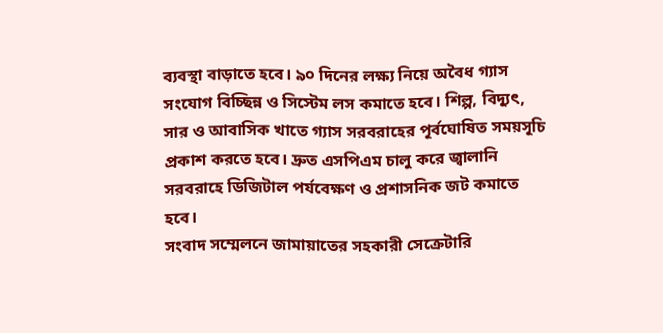ব্যবস্থা বাড়াতে হবে। ৯০ দিনের লক্ষ্য নিয়ে অবৈধ গ্যাস সংযোগ বিচ্ছিন্ন ও সিস্টেম লস কমাতে হবে। শিল্প, বিদ্যুৎ, সার ও আবাসিক খাতে গ্যাস সরবরাহের পূর্বঘোষিত সময়সূচি প্রকাশ করতে হবে। দ্রুত এসপিএম চালু করে জ্বালানি সরবরাহে ডিজিটাল পর্যবেক্ষণ ও প্রশাসনিক জট কমাতে হবে।
সংবাদ সম্মেলনে জামায়াতের সহকারী সেক্রেটারি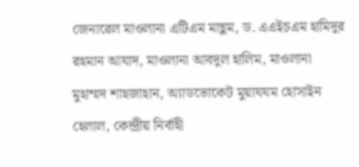জেনারেল মাওলানা এটিএম মাছুম, ড. এএইচএম হামিদুর রহমান আযাদ, মাওলানা আবদুল হালিম, মাওলানা মুহাম্মদ শাহজাহান, অ্যাডভোকেট মুয়াযযম হোসাইন হেলাল, কেন্দ্রীয় নির্বাহী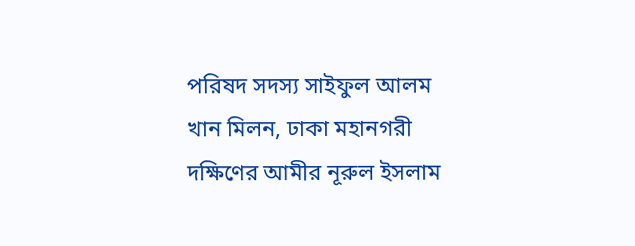পরিষদ সদস্য সাইফুল আলম খান মিলন, ঢাকা মহানগরী দক্ষিণের আমীর নূরুল ইসলাম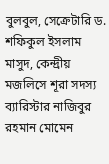বুলবুল, সেক্রেটারি ড. শফিকুল ইসলাম মাসুদ, কেন্দ্রীয় মজলিসে শূরা সদস্য ব্যারিস্টার নাজিবুর রহমান মোমেন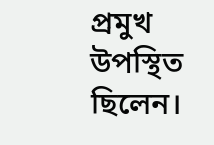প্রমুখ উপস্থিত ছিলেন।